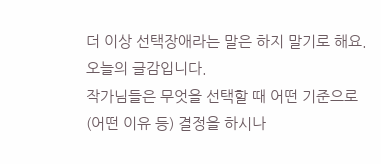더 이상 선택장애라는 말은 하지 말기로 해요.
오늘의 글감입니다.
작가님들은 무엇을 선택할 때 어떤 기준으로(어떤 이유 등) 결정을 하시나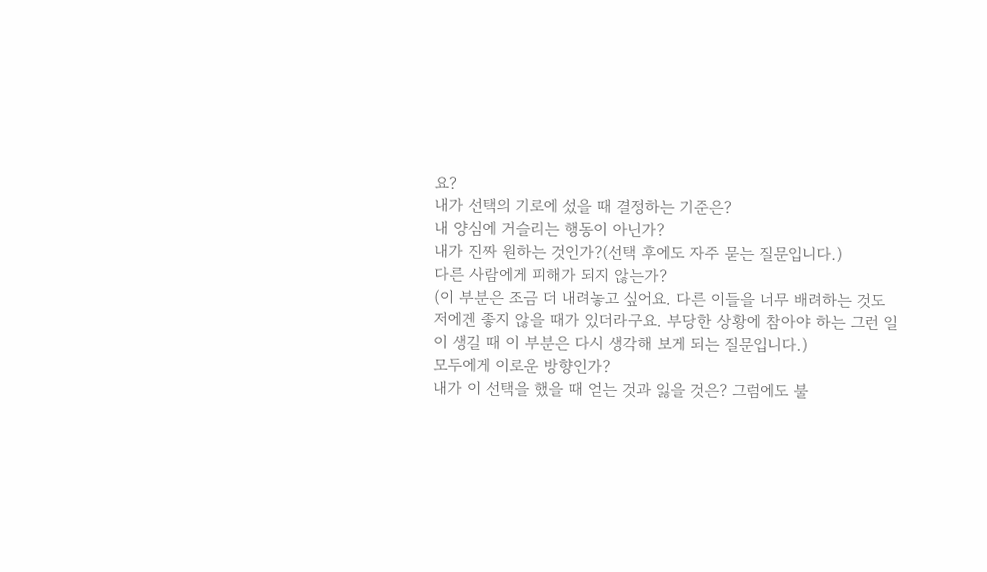요?
내가 선택의 기로에 섰을 때 결정하는 기준은?
내 양심에 거슬리는 행동이 아닌가?
내가 진짜 원하는 것인가?(선택 후에도 자주 묻는 질문입니다.)
다른 사람에게 피해가 되지 않는가?
(이 부분은 조금 더 내려놓고 싶어요. 다른 이들을 너무 배려하는 것도 저에겐 좋지 않을 때가 있더라구요. 부당한 상황에 참아야 하는 그런 일이 생길 때 이 부분은 다시 생각해 보게 되는 질문입니다.)
모두에게 이로운 방향인가?
내가 이 선택을 했을 때 얻는 것과 잃을 것은? 그럼에도 불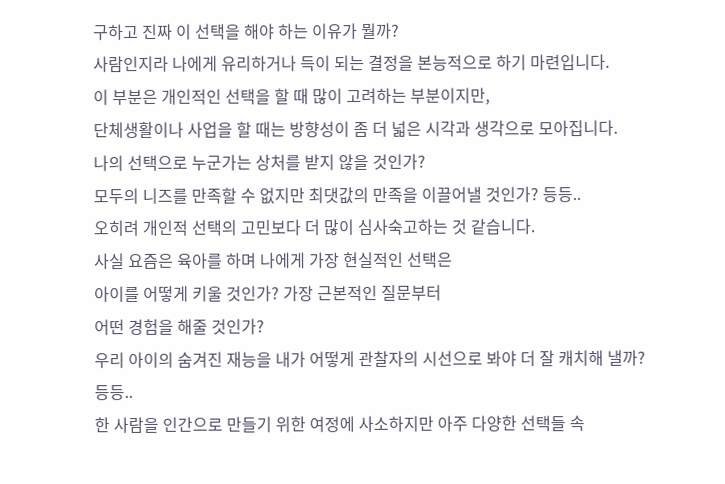구하고 진짜 이 선택을 해야 하는 이유가 뭘까?
사람인지라 나에게 유리하거나 득이 되는 결정을 본능적으로 하기 마련입니다.
이 부분은 개인적인 선택을 할 때 많이 고려하는 부분이지만,
단체생활이나 사업을 할 때는 방향성이 좀 더 넓은 시각과 생각으로 모아집니다.
나의 선택으로 누군가는 상처를 받지 않을 것인가?
모두의 니즈를 만족할 수 없지만 최댓값의 만족을 이끌어낼 것인가? 등등..
오히려 개인적 선택의 고민보다 더 많이 심사숙고하는 것 같습니다.
사실 요즘은 육아를 하며 나에게 가장 현실적인 선택은
아이를 어떻게 키울 것인가? 가장 근본적인 질문부터
어떤 경험을 해줄 것인가?
우리 아이의 숨겨진 재능을 내가 어떻게 관찰자의 시선으로 봐야 더 잘 캐치해 낼까?
등등..
한 사람을 인간으로 만들기 위한 여정에 사소하지만 아주 다양한 선택들 속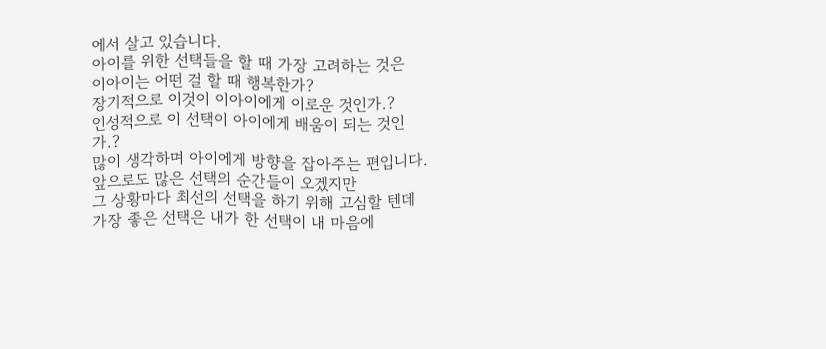에서 살고 있습니다.
아이를 위한 선택들을 할 때 가장 고려하는 것은
이아이는 어떤 걸 할 때 행복한가?
장기적으로 이것이 이아이에게 이로운 것인가.?
인성적으로 이 선택이 아이에게 배움이 되는 것인가.?
많이 생각하며 아이에게 방향을 잡아주는 편입니다.
앞으로도 많은 선택의 순간들이 오겠지만
그 상황마다 최선의 선택을 하기 위해 고심할 텐데
가장 좋은 선택은 내가 한 선택이 내 마음에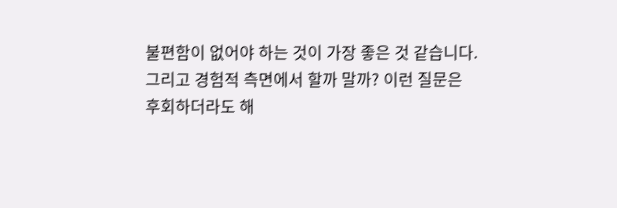불편함이 없어야 하는 것이 가장 좋은 것 같습니다.
그리고 경험적 측면에서 할까 말까? 이런 질문은
후회하더라도 해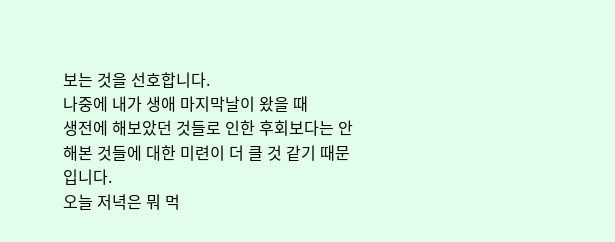보는 것을 선호합니다.
나중에 내가 생애 마지막날이 왔을 때
생전에 해보았던 것들로 인한 후회보다는 안 해본 것들에 대한 미련이 더 클 것 같기 때문입니다.
오늘 저녁은 뭐 먹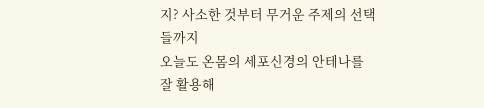지? 사소한 것부터 무거운 주제의 선택들까지
오늘도 온몸의 세포신경의 안테나를 잘 활용해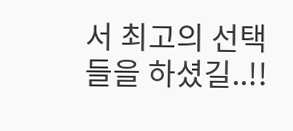서 최고의 선택들을 하셨길..!!